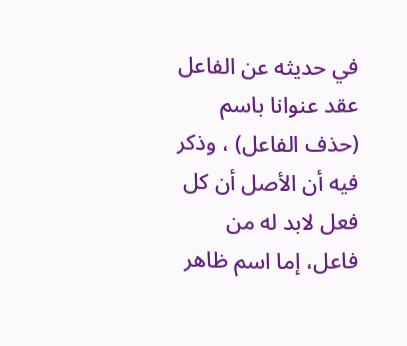في حديثه عن الفاعل عقد عنوانا باسم (حذف الفاعل) ، وذكر فيه أن الأصل أن كل فعل لابد له من فاعل، إما اسم ظاهر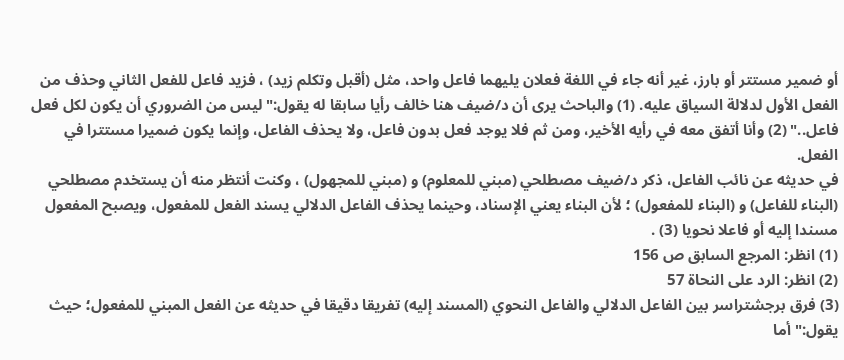أو ضمير مستتر أو بارز، غير أنه جاء في اللغة فعلان يليهما فاعل واحد، مثل (أقبل وتكلم زيد) ، فزيد فاعل للفعل الثاني وحذف من الفعل الأول لدلالة السياق عليه. (1) والباحث يرى أن د/ضيف هنا خالف رأيا سابقا له يقول:"ليس من الضروري أن يكون لكل فعل فاعل.." (2) وأنا أتفق معه في رأيه الأخير، ومن ثم فلا يوجد فعل بدون فاعل، ولا يحذف الفاعل، وإنما يكون ضميرا مستترا في الفعل.
في حديثه عن نائب الفاعل، ذكر د/ضيف مصطلحي (مبني للمعلوم) و (مبني للمجهول) ، وكنت أنتظر منه أن يستخدم مصطلحي (البناء للفاعل) و (البناء للمفعول) ؛ لأن البناء يعني الإسناد، وحينما يحذف الفاعل الدلالي يسند الفعل للمفعول، ويصبح المفعول مسندا إليه أو فاعلا نحويا (3) .
(1) انظر: المرجع السابق ص 156
(2) انظر: الرد على النحاة 57
(3) فرق برجشتراسر بين الفاعل الدلالي والفاعل النحوي (المسند إليه) تفريقا دقيقا في حديثه عن الفعل المبني للمفعول؛ حيث يقول:"أما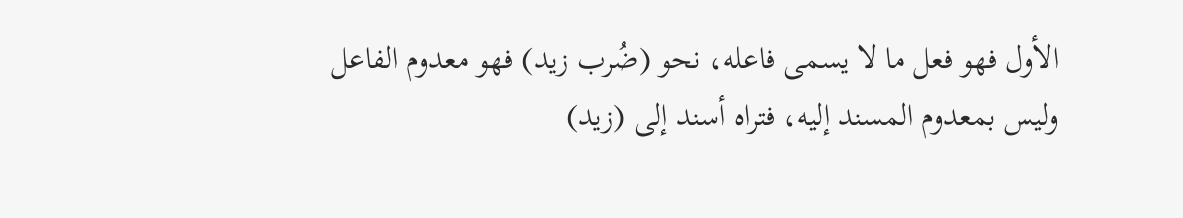الأول فهو فعل ما لا يسمى فاعله، نحو (ضُرب زيد) فهو معدوم الفاعل وليس بمعدوم المسند إليه، فتراه أسند إلى (زيد)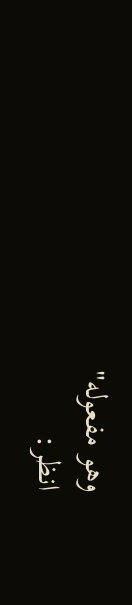وهو مفعوله"
انظر: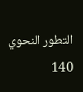التطور النحوي 140